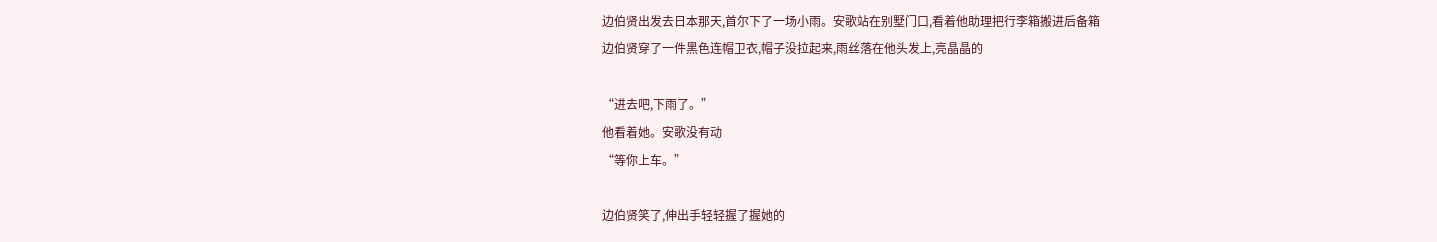边伯贤出发去日本那天,首尔下了一场小雨。安歌站在别墅门口,看着他助理把行李箱搬进后备箱
边伯贤穿了一件黑色连帽卫衣,帽子没拉起来,雨丝落在他头发上,亮晶晶的

“进去吧,下雨了。”
他看着她。安歌没有动
“等你上车。”

边伯贤笑了,伸出手轻轻握了握她的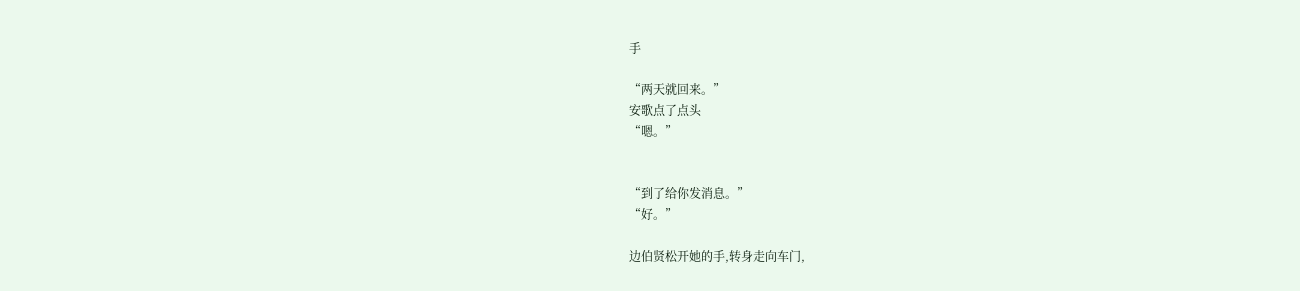手

“两天就回来。”
安歌点了点头
“嗯。”


“到了给你发消息。”
“好。”

边伯贤松开她的手,转身走向车门,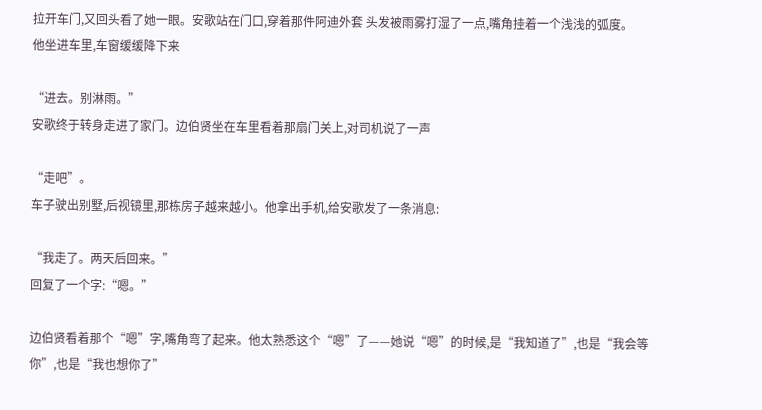拉开车门,又回头看了她一眼。安歌站在门口,穿着那件阿迪外套 头发被雨雾打湿了一点,嘴角挂着一个浅浅的弧度。
他坐进车里,车窗缓缓降下来

“进去。别淋雨。”
安歌终于转身走进了家门。边伯贤坐在车里看着那扇门关上,对司机说了一声

“走吧”。
车子驶出别墅,后视镜里,那栋房子越来越小。他拿出手机,给安歌发了一条消息:

“我走了。两天后回来。”
回复了一个字:“嗯。”

边伯贤看着那个“嗯”字,嘴角弯了起来。他太熟悉这个“嗯”了——她说“嗯”的时候,是“我知道了”,也是“我会等你”,也是“我也想你了”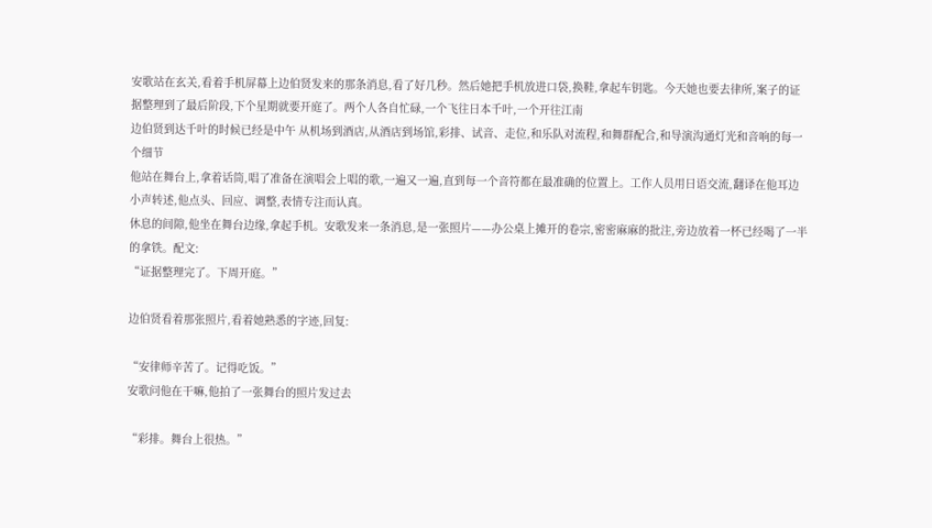安歌站在玄关,看着手机屏幕上边伯贤发来的那条消息,看了好几秒。然后她把手机放进口袋,换鞋,拿起车钥匙。今天她也要去律所,案子的证据整理到了最后阶段,下个星期就要开庭了。两个人各自忙碌,一个飞往日本千叶,一个开往江南
边伯贤到达千叶的时候已经是中午 从机场到酒店,从酒店到场馆,彩排、试音、走位,和乐队对流程,和舞群配合,和导演沟通灯光和音响的每一个细节
他站在舞台上,拿着话筒,唱了准备在演唱会上唱的歌,一遍又一遍,直到每一个音符都在最准确的位置上。工作人员用日语交流,翻译在他耳边小声转述,他点头、回应、调整,表情专注而认真。
休息的间隙,他坐在舞台边缘,拿起手机。安歌发来一条消息,是一张照片——办公桌上摊开的卷宗,密密麻麻的批注,旁边放着一杯已经喝了一半的拿铁。配文:
“证据整理完了。下周开庭。”

边伯贤看着那张照片,看着她熟悉的字迹,回复:

“安律师辛苦了。记得吃饭。”
安歌问他在干嘛,他拍了一张舞台的照片发过去

“彩排。舞台上很热。”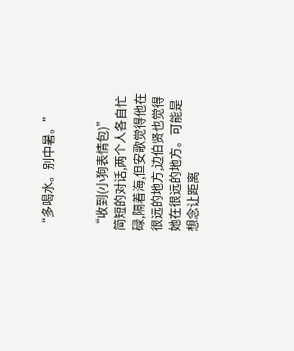“多喝水。别中暑。”


“收到(小狗表情包)”
简短的对话,两个人各自忙碌,隔着海,但安歌觉得他在很远的地方,边伯贤也觉得她在很远的地方。可能是想念让距离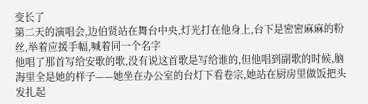变长了
第二天的演唱会,边伯贤站在舞台中央,灯光打在他身上,台下是密密麻麻的粉丝,举着应援手幅,喊着同一个名字
他唱了那首写给安歌的歌,没有说这首歌是写给谁的,但他唱到副歌的时候,脑海里全是她的样子——她坐在办公室的台灯下看卷宗,她站在厨房里做饭把头发扎起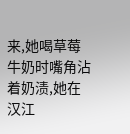来,她喝草莓牛奶时嘴角沾着奶渍,她在汉江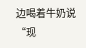边喝着牛奶说“现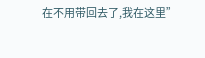在不用带回去了,我在这里”